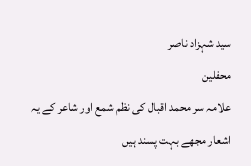سید شہزاد ناصر
محفلین
علامہ سر محمد اقبال کی نظم شمع اور شاعر کے یہ اشعار مجھے بہت پسند ہیں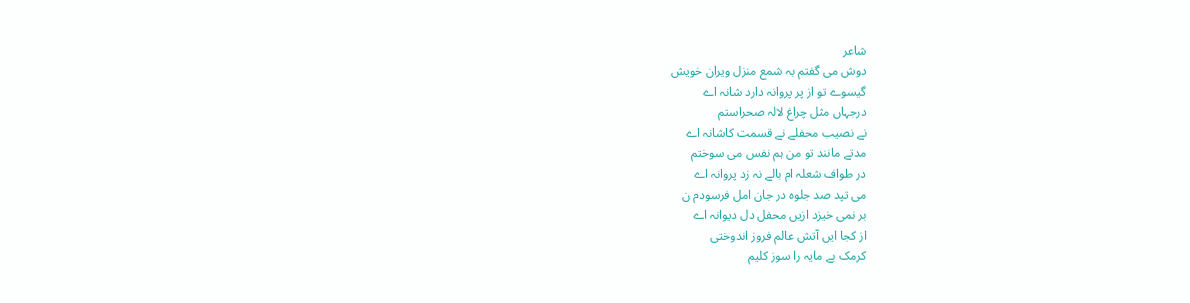شاعر
دوش می گفتم بہ شمع منزل ویران خویش
گیسوے تو از پر پروانہ دارد شانہ اے
درجہاں مثل چراغ لالہ صحراستم
نے نصیب محفلے نے قسمت کاشانہ اے
مدتے مانند تو من ہم نفس می سوختم
در طواف شعلہ ام بالے نہ زد پروانہ اے
می تپد صد جلوہ در جان امل فرسودم ن
بر نمی خیزد ازیں محفل دل دیوانہ اے
از کجا ایں آتش عالم فروز اندوختی
کرمک بے مایہ را سوز کلیم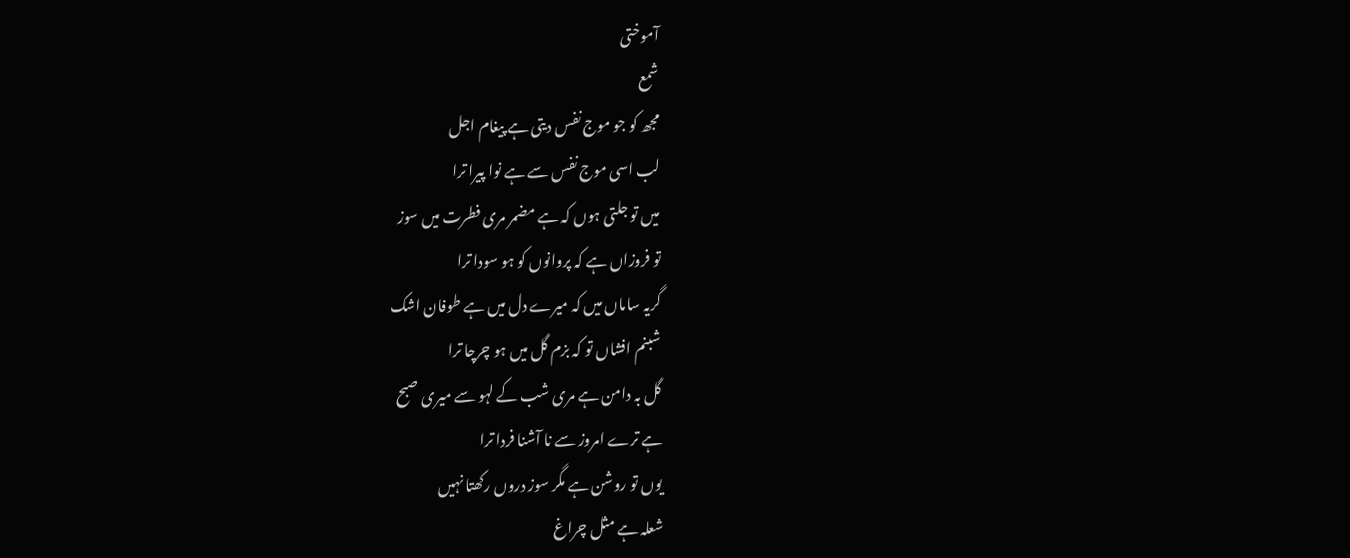آموختی
شمع
مجھ کو جو موج نفس دیتی ہے پیغام اجل
لب اسی موج نفس سے ہے نوا پیرا ترا
میں تو جلتی ہوں کہ ہے مضمر مری فطرت میں سوز
تو فروزاں ہے کہ پروانوں کو ہو سودا ترا
گریہ ساماں میں کہ میرے دل میں ہے طوفان اشک
شبنم افشاں تو کہ بزم گل میں ہو چرچا ترا
گل بہ دامن ہے مری شب کے لہو سے میری صبح
ہے ترے امروز سے نا آشنا فردا ترا
یوں تو روشن ہے مگر سوز دروں رکھتا نہیں
شعلہ ہے مثل چراغ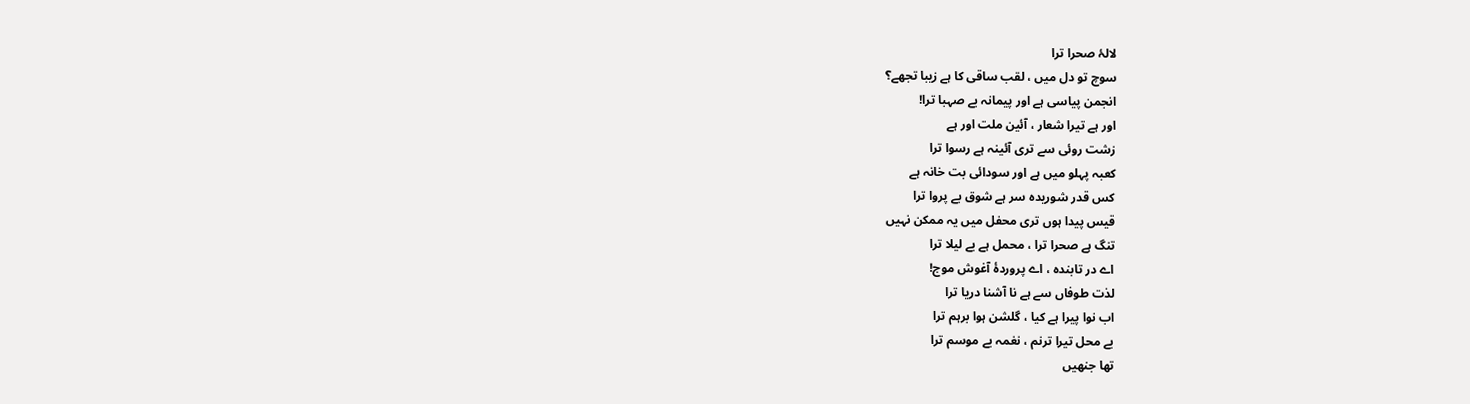لالۂ صحرا ترا
سوچ تو دل میں ، لقب ساقی کا ہے زیبا تجھے؟
انجمن پیاسی ہے اور پیمانہ بے صہبا ترا!
اور ہے تیرا شعار ، آئین ملت اور ہے
زشت روئی سے تری آئینہ ہے رسوا ترا
کعبہ پہلو میں ہے اور سودائی بت خانہ ہے
کس قدر شوریدہ سر ہے شوق بے پروا ترا
قیس پیدا ہوں تری محفل میں یہ ممکن نہیں
تنگ ہے صحرا ترا ، محمل ہے بے لیلا ترا
اے در تابندہ ، اے پروردۂ آغوش موج!
لذت طوفاں سے ہے نا آشنا دریا ترا
اب نوا پیرا ہے کیا ، گلشن ہوا برہم ترا
بے محل تیرا ترنم ، نغمہ بے موسم ترا
تھا جنھیں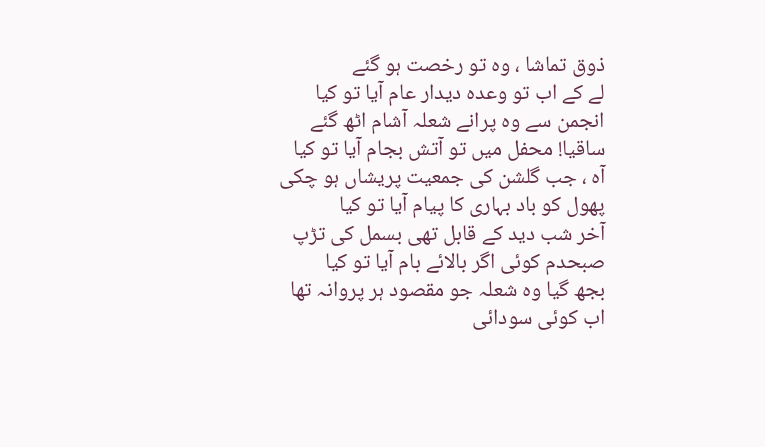ذوق تماشا ، وہ تو رخصت ہو گئے
لے کے اب تو وعدہ دیدار عام آیا تو کیا
انجمن سے وہ پرانے شعلہ آشام اٹھ گئے
ساقیا! محفل میں تو آتش بجام آیا تو کیا
آہ ، جب گلشن کی جمعیت پریشاں ہو چکی
پھول کو باد بہاری کا پیام آیا تو کیا
آخر شب دید کے قابل تھی بسمل کی تڑپ
صبحدم کوئی اگر بالائے بام آیا تو کیا
بجھ گیا وہ شعلہ جو مقصود ہر پروانہ تھا
اب کوئی سودائی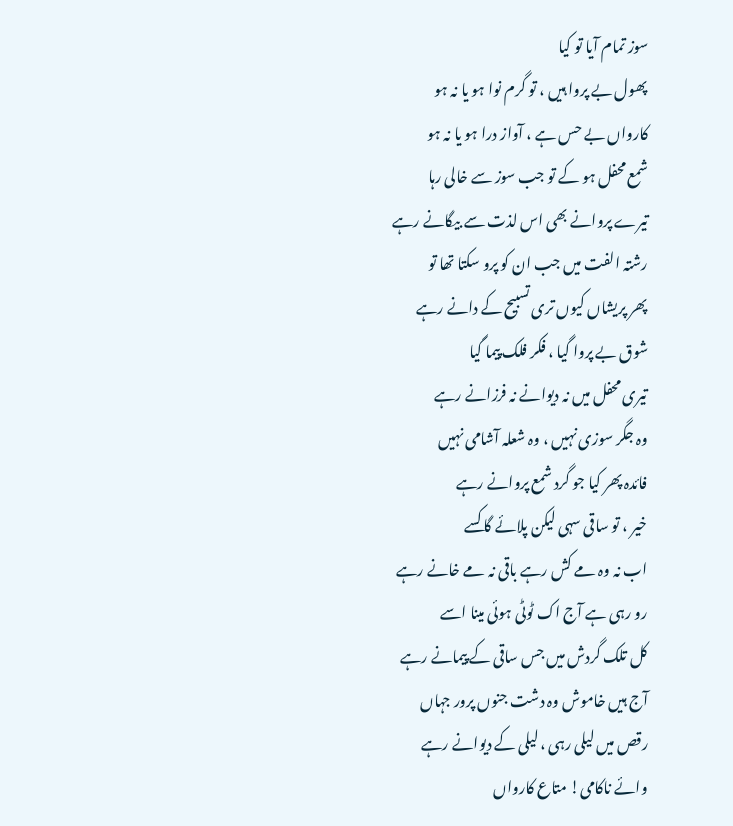سوز تمام آیا تو کیا
پھول بے پروا ہیں ، تو گرم نوا ہو یا نہ ہو
کارواں بے حس ہے ، آواز درا ہو یا نہ ہو
شمع محفل ہو کے تو جب سوز سے خالی رہا
تیرے پروانے بھی اس لذت سے بیگانے رہے
رشتہ الفت میں جب ان کو پرو سکتا تھا تو
پھر پریشاں کیوں تری تسبیح کے دانے رہے
شوق بے پروا گیا ، فکر فلک پیما گیا
تیری محفل میں نہ دیوانے نہ فرزانے رہے
وہ جگر سوزی نہیں ، وہ شعلہ آشامی نہیں
فائدہ پھر کیا جو گرد شمع پروانے رہے
خیر ، تو ساقی سہی لیکن پلائے گا کسے
اب نہ وہ مے کش رہے باقی نہ مے خانے رہے
رو رہی ہے آج اک ٹوٹی ہوئی مینا اسے
کل تلک گردش میں جس ساقی کے پیمانے رہے
آج ہیں خاموش وہ دشت جنوں پرور جہاں
رقص میں لیلی رہی ، لیلی کے دیوانے رہے
وائے ناکامی! متاع کارواں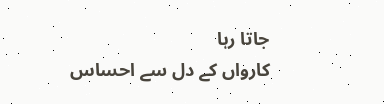جاتا رہا
کارواں کے دل سے احساس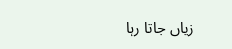زیاں جاتا رہا